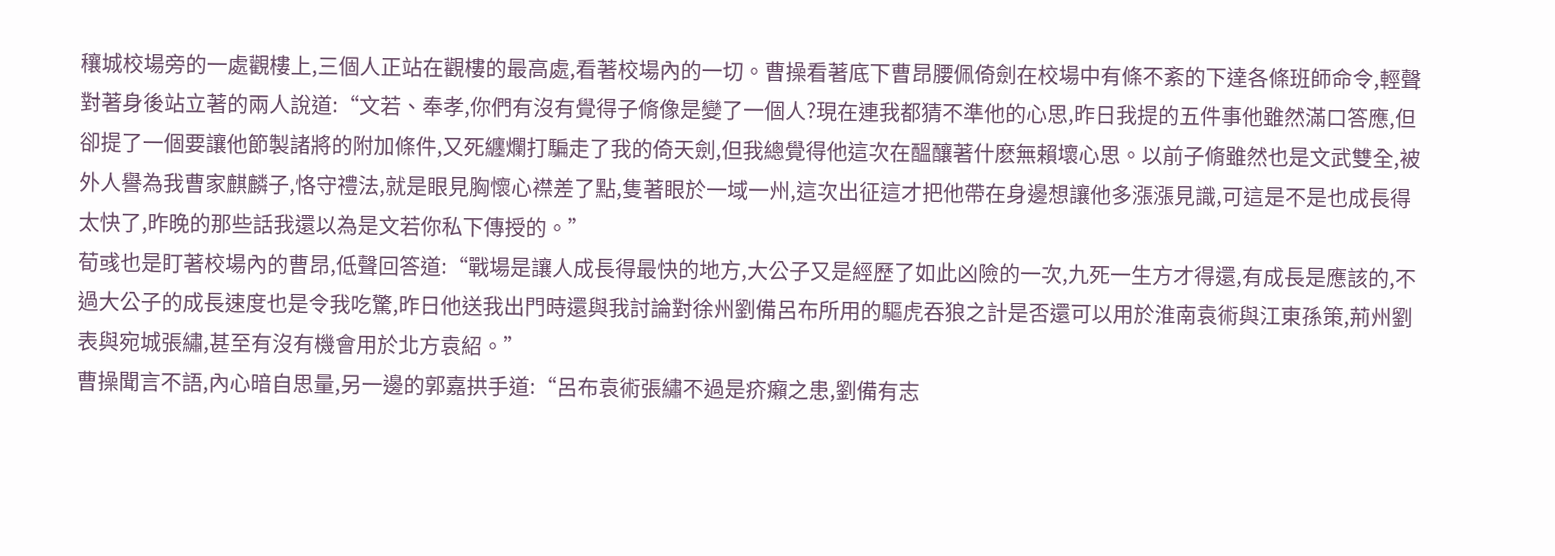穰城校場旁的一處觀樓上,三個人正站在觀樓的最高處,看著校場內的一切。曹操看著底下曹昂腰佩倚劍在校場中有條不紊的下達各條班師命令,輕聲對著身後站立著的兩人說道:“文若、奉孝,你們有沒有覺得子脩像是變了一個人?現在連我都猜不準他的心思,昨日我提的五件事他雖然滿口答應,但卻提了一個要讓他節製諸將的附加條件,又死纏爛打騙走了我的倚天劍,但我總覺得他這次在醞釀著什麽無賴壞心思。以前子脩雖然也是文武雙全,被外人譽為我曹家麒麟子,恪守禮法,就是眼見胸懷心襟差了點,隻著眼於一域一州,這次出征這才把他帶在身邊想讓他多漲漲見識,可這是不是也成長得太快了,昨晚的那些話我還以為是文若你私下傳授的。”
荀彧也是盯著校場內的曹昂,低聲回答道:“戰場是讓人成長得最快的地方,大公子又是經歷了如此凶險的一次,九死一生方才得還,有成長是應該的,不過大公子的成長速度也是令我吃驚,昨日他送我出門時還與我討論對徐州劉備呂布所用的驅虎吞狼之計是否還可以用於淮南袁術與江東孫策,荊州劉表與宛城張繡,甚至有沒有機會用於北方袁紹。”
曹操聞言不語,內心暗自思量,另一邊的郭嘉拱手道:“呂布袁術張繡不過是疥癩之患,劉備有志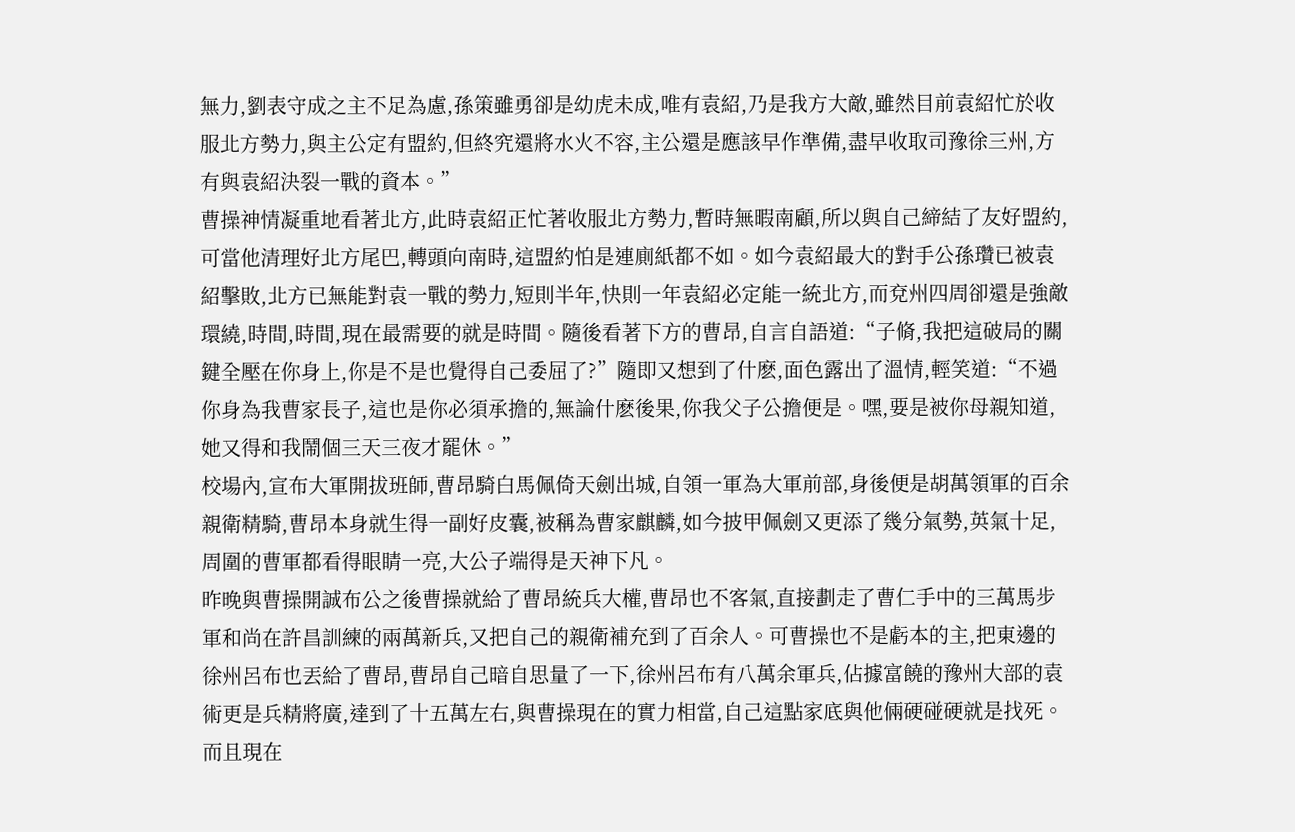無力,劉表守成之主不足為慮,孫策雖勇卻是幼虎未成,唯有袁紹,乃是我方大敵,雖然目前袁紹忙於收服北方勢力,與主公定有盟約,但終究還將水火不容,主公還是應該早作準備,盡早收取司豫徐三州,方有與袁紹決裂一戰的資本。”
曹操神情凝重地看著北方,此時袁紹正忙著收服北方勢力,暫時無暇南顧,所以與自己締結了友好盟約,可當他清理好北方尾巴,轉頭向南時,這盟約怕是連廁紙都不如。如今袁紹最大的對手公孫瓚已被袁紹擊敗,北方已無能對袁一戰的勢力,短則半年,快則一年袁紹必定能一統北方,而兗州四周卻還是強敵環繞,時間,時間,現在最需要的就是時間。隨後看著下方的曹昂,自言自語道:“子脩,我把這破局的關鍵全壓在你身上,你是不是也覺得自己委屈了?”隨即又想到了什麽,面色露出了溫情,輕笑道:“不過你身為我曹家長子,這也是你必須承擔的,無論什麽後果,你我父子公擔便是。嘿,要是被你母親知道,她又得和我鬧個三天三夜才罷休。”
校場內,宣布大軍開拔班師,曹昂騎白馬佩倚天劍出城,自領一軍為大軍前部,身後便是胡萬領軍的百余親衛精騎,曹昂本身就生得一副好皮囊,被稱為曹家麒麟,如今披甲佩劍又更添了幾分氣勢,英氣十足,周圍的曹軍都看得眼睛一亮,大公子端得是天神下凡。
昨晚與曹操開誠布公之後曹操就給了曹昂統兵大權,曹昂也不客氣,直接劃走了曹仁手中的三萬馬步軍和尚在許昌訓練的兩萬新兵,又把自己的親衛補充到了百余人。可曹操也不是虧本的主,把東邊的徐州呂布也丟給了曹昂,曹昂自己暗自思量了一下,徐州呂布有八萬余軍兵,佔據富饒的豫州大部的袁術更是兵精將廣,達到了十五萬左右,與曹操現在的實力相當,自己這點家底與他倆硬碰硬就是找死。而且現在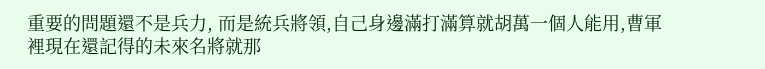重要的問題還不是兵力, 而是統兵將領,自己身邊滿打滿算就胡萬一個人能用,曹軍裡現在還記得的未來名將就那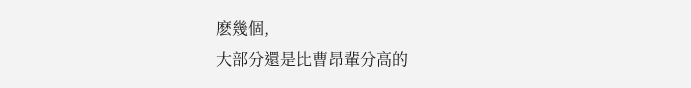麽幾個,
大部分還是比曹昂輩分高的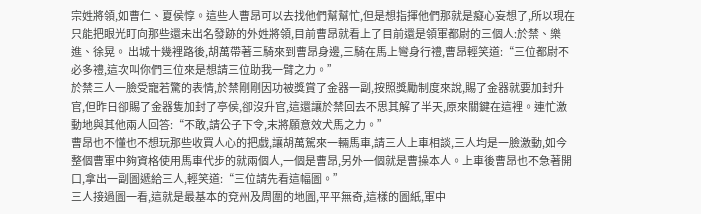宗姓將領,如曹仁、夏侯惇。這些人曹昂可以去找他們幫幫忙,但是想指揮他們那就是癡心妄想了,所以現在只能把眼光盯向那些還未出名發跡的外姓將領,目前曹昂就看上了目前還是領軍都尉的三個人:於禁、樂進、徐晃。 出城十幾裡路後,胡萬帶著三騎來到曹昂身邊,三騎在馬上彎身行禮,曹昂輕笑道:“三位都尉不必多禮,這次叫你們三位來是想請三位助我一臂之力。”
於禁三人一臉受寵若驚的表情,於禁剛剛因功被獎賞了金器一副,按照獎勵制度來說,賜了金器就要加封升官,但昨日卻賜了金器隻加封了亭侯,卻沒升官,這還讓於禁回去不思其解了半天,原來關鍵在這裡。連忙激動地與其他兩人回答:“不敢,請公子下令,末將願意效犬馬之力。”
曹昂也不懂也不想玩那些收買人心的把戲,讓胡萬駕來一輛馬車,請三人上車相談,三人均是一臉激動,如今整個曹軍中夠資格使用馬車代步的就兩個人,一個是曹昂,另外一個就是曹操本人。上車後曹昂也不急著開口,拿出一副圖遞給三人,輕笑道:“三位請先看這幅圖。”
三人接過圖一看,這就是最基本的兗州及周圍的地圖,平平無奇,這樣的圖紙,軍中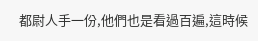都尉人手一份,他們也是看過百遍,這時候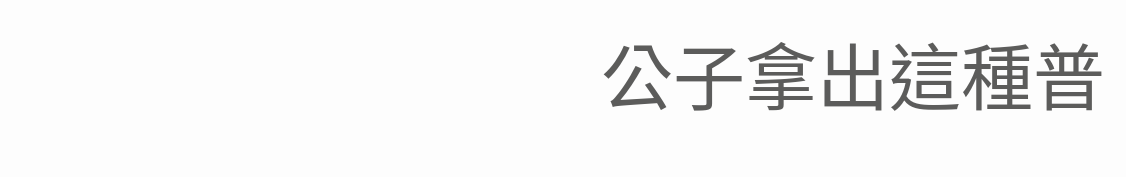公子拿出這種普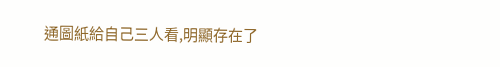通圖紙給自己三人看,明顯存在了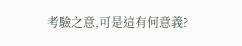考驗之意,可是這有何意義?